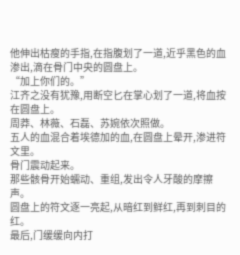他伸出枯瘦的手指,在指腹划了一道,近乎黑色的血渗出,滴在骨门中央的圆盘上。
“加上你们的。”
江齐之没有犹豫,用断空匕在掌心划了一道,将血按在圆盘上。
周莽、林薇、石磊、苏婉依次照做。
五人的血混合着埃德加的血,在圆盘上晕开,渗进符文里。
骨门震动起来。
那些骸骨开始蠕动、重组,发出令人牙酸的摩擦声。
圆盘上的符文逐一亮起,从暗红到鲜红,再到刺目的红。
最后,门缓缓向内打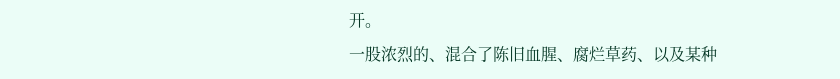开。
一股浓烈的、混合了陈旧血腥、腐烂草药、以及某种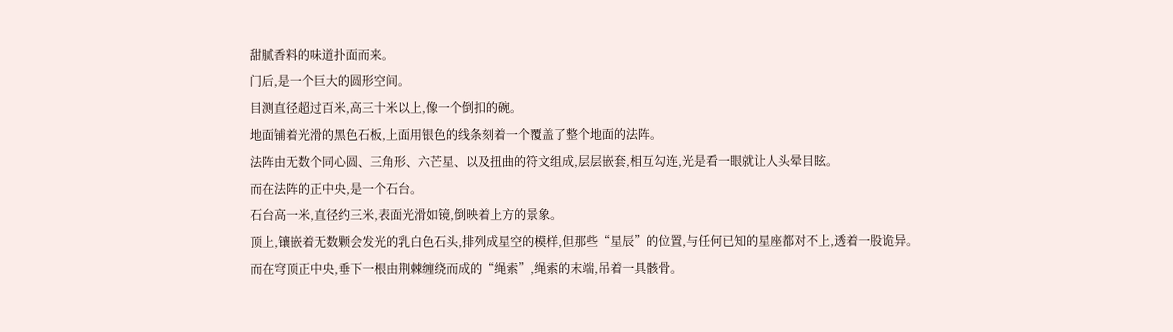甜腻香料的味道扑面而来。
门后,是一个巨大的圆形空间。
目测直径超过百米,高三十米以上,像一个倒扣的碗。
地面铺着光滑的黑色石板,上面用银色的线条刻着一个覆盖了整个地面的法阵。
法阵由无数个同心圆、三角形、六芒星、以及扭曲的符文组成,层层嵌套,相互勾连,光是看一眼就让人头晕目眩。
而在法阵的正中央,是一个石台。
石台高一米,直径约三米,表面光滑如镜,倒映着上方的景象。
顶上,镶嵌着无数颗会发光的乳白色石头,排列成星空的模样,但那些“星辰”的位置,与任何已知的星座都对不上,透着一股诡异。
而在穹顶正中央,垂下一根由荆棘缠绕而成的“绳索”,绳索的末端,吊着一具骸骨。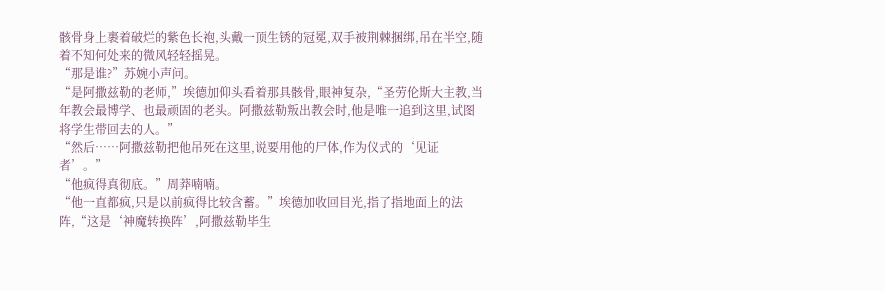骸骨身上裹着破烂的紫色长袍,头戴一顶生锈的冠冕,双手被荆棘捆绑,吊在半空,随着不知何处来的微风轻轻摇晃。
“那是谁?”苏婉小声问。
“是阿撒兹勒的老师,”埃德加仰头看着那具骸骨,眼神复杂,“圣劳伦斯大主教,当年教会最博学、也最顽固的老头。阿撒兹勒叛出教会时,他是唯一追到这里,试图将学生带回去的人。”
“然后……阿撒兹勒把他吊死在这里,说要用他的尸体,作为仪式的‘见证者’。”
“他疯得真彻底。”周莽喃喃。
“他一直都疯,只是以前疯得比较含蓄。”埃德加收回目光,指了指地面上的法阵,“这是‘神魔转换阵’,阿撒兹勒毕生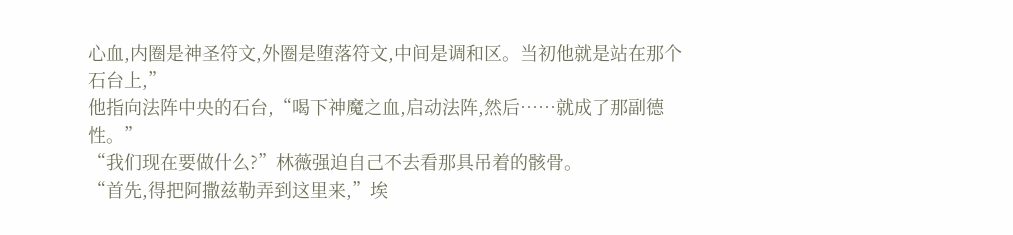心血,内圈是神圣符文,外圈是堕落符文,中间是调和区。当初他就是站在那个石台上,”
他指向法阵中央的石台,“喝下神魔之血,启动法阵,然后……就成了那副德性。”
“我们现在要做什么?”林薇强迫自己不去看那具吊着的骸骨。
“首先,得把阿撒兹勒弄到这里来,”埃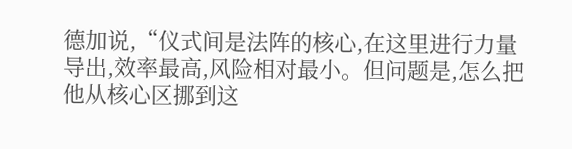德加说,“仪式间是法阵的核心,在这里进行力量导出,效率最高,风险相对最小。但问题是,怎么把他从核心区挪到这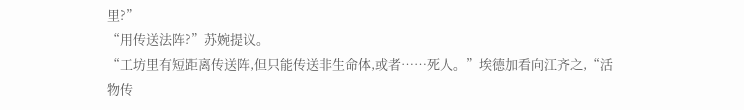里?”
“用传送法阵?”苏婉提议。
“工坊里有短距离传送阵,但只能传送非生命体,或者……死人。”埃德加看向江齐之,“活物传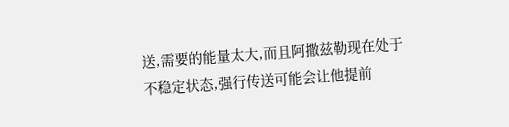送,需要的能量太大,而且阿撒兹勒现在处于不稳定状态,强行传送可能会让他提前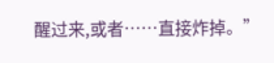醒过来,或者……直接炸掉。”